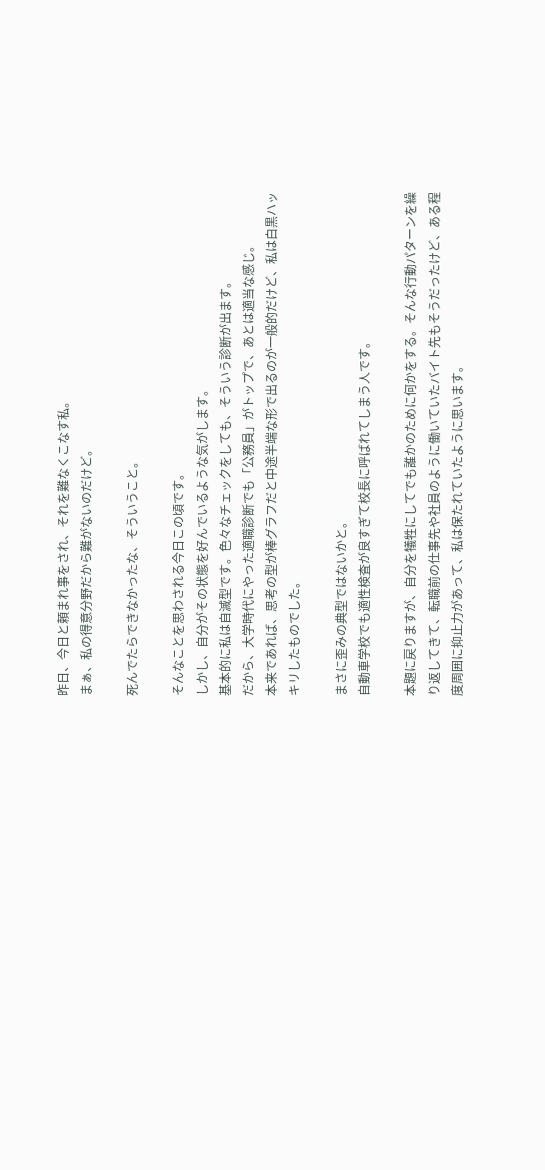昨日、今日と頼まれ事をされ、それを難なくこなす私。
まぁ、私の得意分野だから難がないのだけど。

死んでたらできなかったな、そういうこと。

そんなことを思わされる今日この頃です。
しかし、自分がその状態を好んでいるような気がします。
基本的に私は自滅型です。色々なチェックをしても、そういう診断が出ます。
だから、大学時代にやった適職診断でも「公務員」がトップで、あとは適当な感じ。
本来であれば、思考の型が棒グラフだと中途半端な形で出るのが一般的だけど、私は白黒ハッキリしたものでした。

まさに歪みの典型ではないかと。
自動車学校でも適性検査が良すぎて校長に呼ばれてしまう人です。

本題に戻りますが、自分を犠牲にしてでも誰かのために何かをする。そんな行動パターンを繰り返してきて、転職前の仕事先や社員のように働いていたバイト先もそうだったけど、ある程度周囲に抑止力があって、私は保たれていたように思います。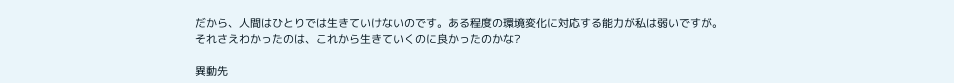だから、人間はひとりでは生きていけないのです。ある程度の環境変化に対応する能力が私は弱いですが。
それさえわかったのは、これから生きていくのに良かったのかな?

異動先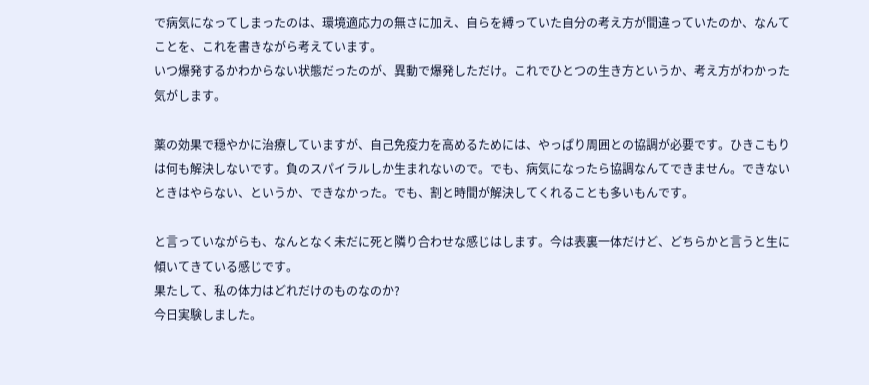で病気になってしまったのは、環境適応力の無さに加え、自らを縛っていた自分の考え方が間違っていたのか、なんてことを、これを書きながら考えています。
いつ爆発するかわからない状態だったのが、異動で爆発しただけ。これでひとつの生き方というか、考え方がわかった気がします。

薬の効果で穏やかに治療していますが、自己免疫力を高めるためには、やっぱり周囲との協調が必要です。ひきこもりは何も解決しないです。負のスパイラルしか生まれないので。でも、病気になったら協調なんてできません。できないときはやらない、というか、できなかった。でも、割と時間が解決してくれることも多いもんです。

と言っていながらも、なんとなく未だに死と隣り合わせな感じはします。今は表裏一体だけど、どちらかと言うと生に傾いてきている感じです。
果たして、私の体力はどれだけのものなのか?
今日実験しました。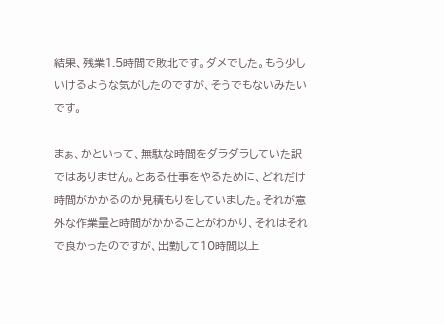結果、残業1.5時間で敗北です。ダメでした。もう少しいけるような気がしたのですが、そうでもないみたいです。

まぁ、かといって、無駄な時間をダラダラしていた訳ではありません。とある仕事をやるために、どれだけ時間がかかるのか見積もりをしていました。それが意外な作業量と時間がかかることがわかり、それはそれで良かったのですが、出勤して10時間以上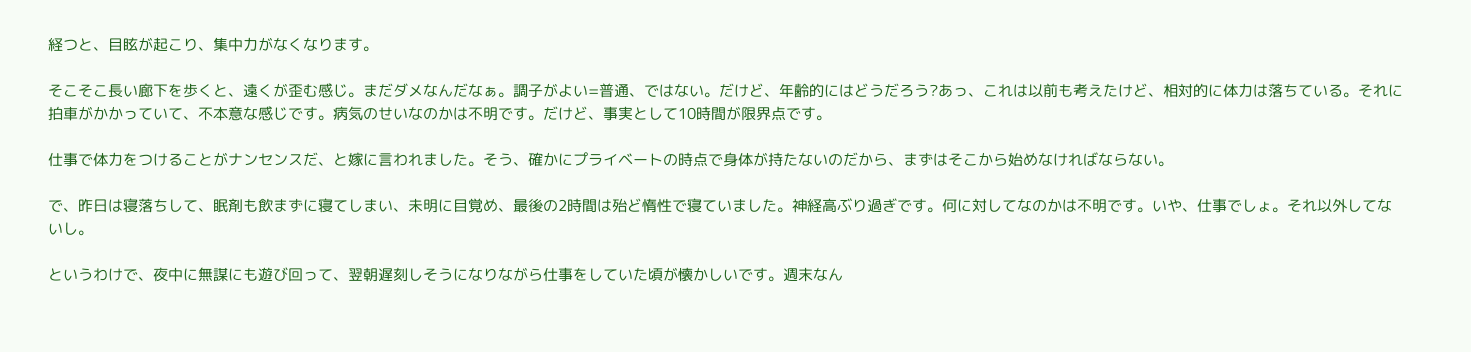経つと、目眩が起こり、集中力がなくなります。

そこそこ長い廊下を歩くと、遠くが歪む感じ。まだダメなんだなぁ。調子がよい=普通、ではない。だけど、年齢的にはどうだろう?あっ、これは以前も考えたけど、相対的に体力は落ちている。それに拍車がかかっていて、不本意な感じです。病気のせいなのかは不明です。だけど、事実として10時間が限界点です。

仕事で体力をつけることがナンセンスだ、と嫁に言われました。そう、確かにプライベートの時点で身体が持たないのだから、まずはそこから始めなければならない。

で、昨日は寝落ちして、眠剤も飲まずに寝てしまい、未明に目覚め、最後の2時間は殆ど惰性で寝ていました。神経高ぶり過ぎです。何に対してなのかは不明です。いや、仕事でしょ。それ以外してないし。

というわけで、夜中に無謀にも遊び回って、翌朝遅刻しそうになりながら仕事をしていた頃が懐かしいです。週末なん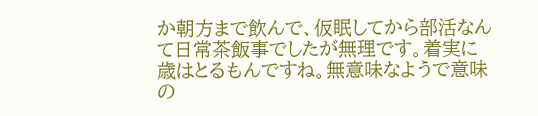か朝方まで飲んで、仮眠してから部活なんて日常茶飯事でしたが無理です。着実に歳はとるもんですね。無意味なようで意味の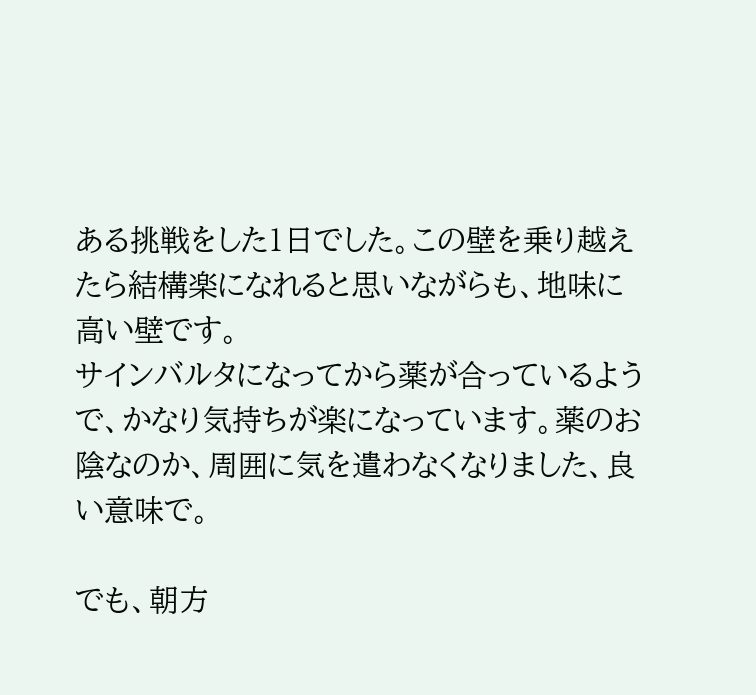ある挑戦をした1日でした。この壁を乗り越えたら結構楽になれると思いながらも、地味に高い壁です。
サインバルタになってから薬が合っているようで、かなり気持ちが楽になっています。薬のお陰なのか、周囲に気を遣わなくなりました、良い意味で。

でも、朝方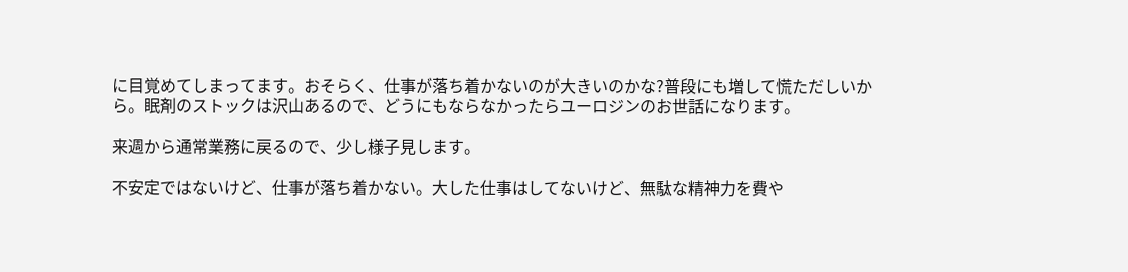に目覚めてしまってます。おそらく、仕事が落ち着かないのが大きいのかな?普段にも増して慌ただしいから。眠剤のストックは沢山あるので、どうにもならなかったらユーロジンのお世話になります。

来週から通常業務に戻るので、少し様子見します。

不安定ではないけど、仕事が落ち着かない。大した仕事はしてないけど、無駄な精神力を費や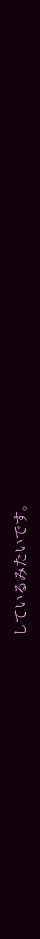しているみたいです。